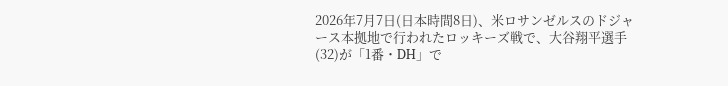2026年7月7日(日本時間8日)、米ロサンゼルスのドジャース本拠地で行われたロッキーズ戦で、大谷翔平選手(32)が「1番・DH」で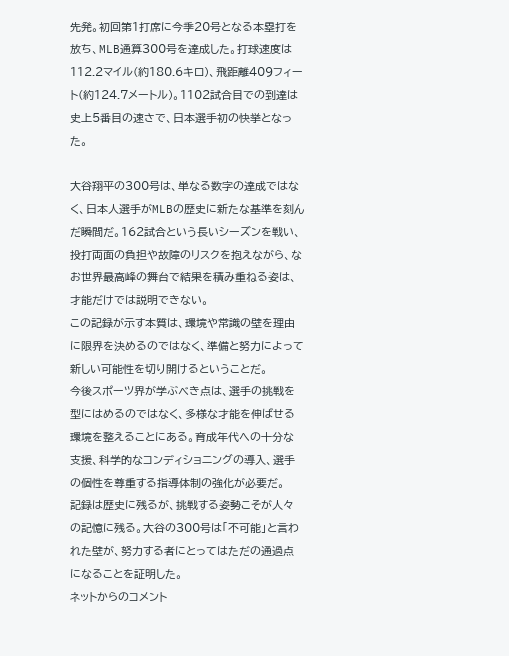先発。初回第1打席に今季20号となる本塁打を放ち、MLB通算300号を達成した。打球速度は112.2マイル(約180.6キロ)、飛距離409フィート(約124.7メートル)。1102試合目での到達は史上5番目の速さで、日本選手初の快挙となった。

大谷翔平の300号は、単なる数字の達成ではなく、日本人選手がMLBの歴史に新たな基準を刻んだ瞬間だ。162試合という長いシーズンを戦い、投打両面の負担や故障のリスクを抱えながら、なお世界最高峰の舞台で結果を積み重ねる姿は、才能だけでは説明できない。
この記録が示す本質は、環境や常識の壁を理由に限界を決めるのではなく、準備と努力によって新しい可能性を切り開けるということだ。
今後スポーツ界が学ぶべき点は、選手の挑戦を型にはめるのではなく、多様な才能を伸ばせる環境を整えることにある。育成年代への十分な支援、科学的なコンディショニングの導入、選手の個性を尊重する指導体制の強化が必要だ。
記録は歴史に残るが、挑戦する姿勢こそが人々の記憶に残る。大谷の300号は「不可能」と言われた壁が、努力する者にとってはただの通過点になることを証明した。
ネットからのコメント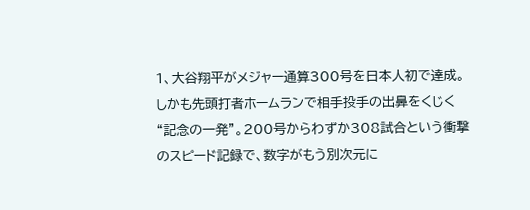1、大谷翔平がメジャー通算300号を日本人初で達成。しかも先頭打者ホームランで相手投手の出鼻をくじく“記念の一発”。200号からわずか308試合という衝撃のスピード記録で、数字がもう別次元に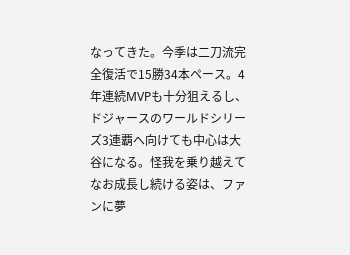なってきた。今季は二刀流完全復活で15勝34本ペース。4年連続MVPも十分狙えるし、ドジャースのワールドシリーズ3連覇へ向けても中心は大谷になる。怪我を乗り越えてなお成長し続ける姿は、ファンに夢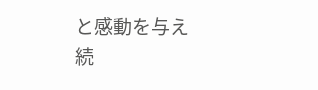と感動を与え続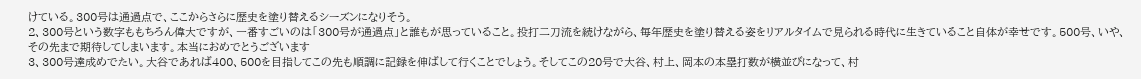けている。300号は通過点で、ここからさらに歴史を塗り替えるシーズンになりそう。
2、300号という数字ももちろん偉大ですが、一番すごいのは「300号が通過点」と誰もが思っていること。投打二刀流を続けながら、毎年歴史を塗り替える姿をリアルタイムで見られる時代に生きていること自体が幸せです。500号、いや、その先まで期待してしまいます。本当におめでとうございます
3、300号達成めでたい。大谷であれば400、500を目指してこの先も順調に記録を伸ばして行くことでしょう。そしてこの20号で大谷、村上、岡本の本塁打数が横並びになって、村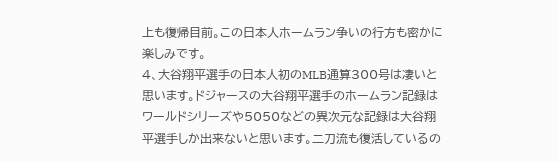上も復帰目前。この日本人ホームラン争いの行方も密かに楽しみです。
4、大谷翔平選手の日本人初のMLB通算300号は凄いと思います。ドジャースの大谷翔平選手のホームラン記録はワールドシリーズや5050などの異次元な記録は大谷翔平選手しか出来ないと思います。二刀流も復活しているの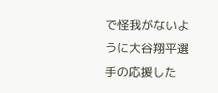で怪我がないように大谷翔平選手の応援した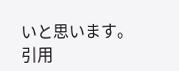いと思います。
引用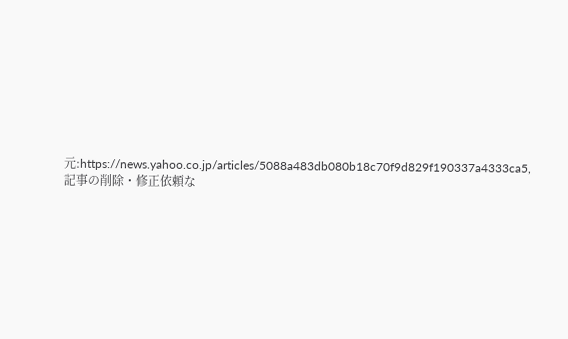元:https://news.yahoo.co.jp/articles/5088a483db080b18c70f9d829f190337a4333ca5,記事の削除・修正依頼な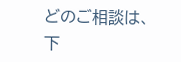どのご相談は、下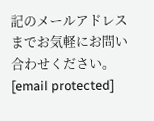記のメールアドレスまでお気軽にお問い合わせください。[email protected]